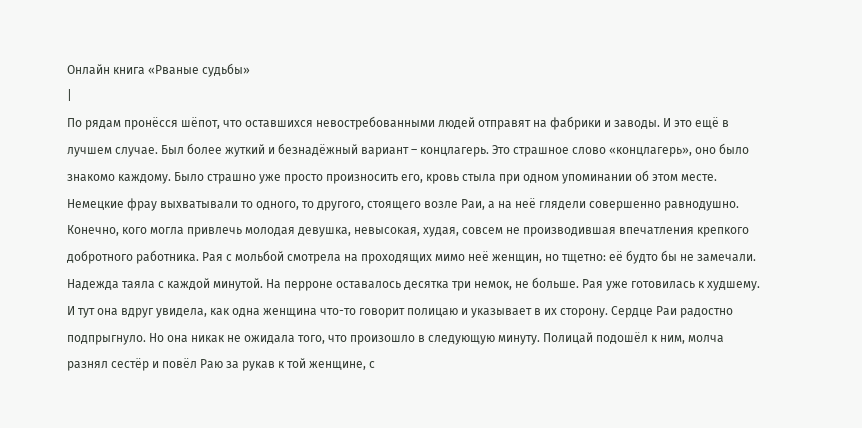Онлайн книга «Рваные судьбы»
|
По рядам пронёсся шёпот, что оставшихся невостребованными людей отправят на фабрики и заводы. И это ещё в лучшем случае. Был более жуткий и безнадёжный вариант – концлагерь. Это страшное слово «концлагерь», оно было знакомо каждому. Было страшно уже просто произносить его, кровь стыла при одном упоминании об этом месте. Немецкие фрау выхватывали то одного, то другого, стоящего возле Раи, а на неё глядели совершенно равнодушно. Конечно, кого могла привлечь молодая девушка, невысокая, худая, совсем не производившая впечатления крепкого добротного работника. Рая с мольбой смотрела на проходящих мимо неё женщин, но тщетно: её будто бы не замечали. Надежда таяла с каждой минутой. На перроне оставалось десятка три немок, не больше. Рая уже готовилась к худшему. И тут она вдруг увидела, как одна женщина что-то говорит полицаю и указывает в их сторону. Сердце Раи радостно подпрыгнуло. Но она никак не ожидала того, что произошло в следующую минуту. Полицай подошёл к ним, молча разнял сестёр и повёл Раю за рукав к той женщине, с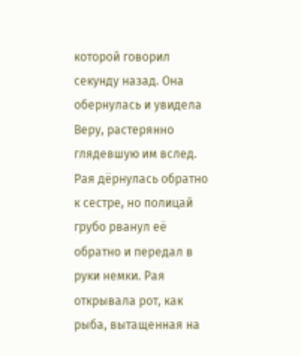которой говорил секунду назад. Она обернулась и увидела Веру, растерянно глядевшую им вслед. Рая дёрнулась обратно к сестре, но полицай грубо рванул её обратно и передал в руки немки. Рая открывала рот, как рыба, вытащенная на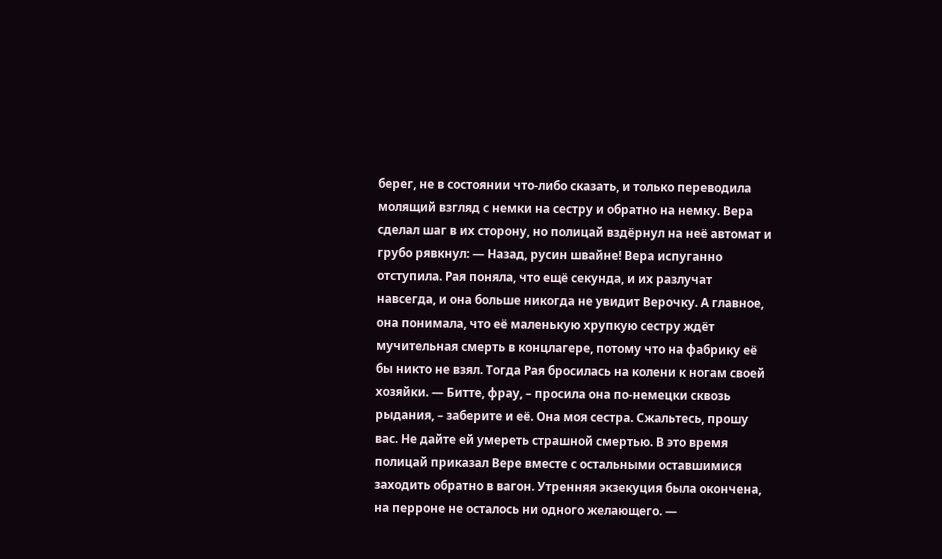берег, не в состоянии что-либо сказать, и только переводила молящий взгляд с немки на сестру и обратно на немку. Вера сделал шаг в их сторону, но полицай вздёрнул на неё автомат и грубо рявкнул: — Назад, русин швайне! Вера испуганно отступила. Рая поняла, что ещё секунда, и их разлучат навсегда, и она больше никогда не увидит Верочку. А главное, она понимала, что её маленькую хрупкую сестру ждёт мучительная смерть в концлагере, потому что на фабрику её бы никто не взял. Тогда Рая бросилась на колени к ногам своей хозяйки. — Битте, фрау, – просила она по-немецки сквозь рыдания, – заберите и её. Она моя сестра. Сжальтесь, прошу вас. Не дайте ей умереть страшной смертью. В это время полицай приказал Вере вместе с остальными оставшимися заходить обратно в вагон. Утренняя экзекуция была окончена, на перроне не осталось ни одного желающего. —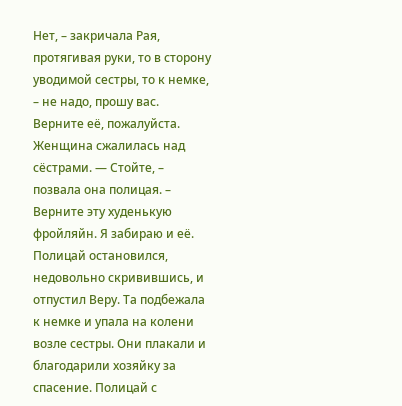Нет, – закричала Рая, протягивая руки, то в сторону уводимой сестры, то к немке, – не надо, прошу вас. Верните её, пожалуйста. Женщина сжалилась над сёстрами. — Стойте, – позвала она полицая. – Верните эту худенькую фройляйн. Я забираю и её. Полицай остановился, недовольно скривившись, и отпустил Веру. Та подбежала к немке и упала на колени возле сестры. Они плакали и благодарили хозяйку за спасение. Полицай с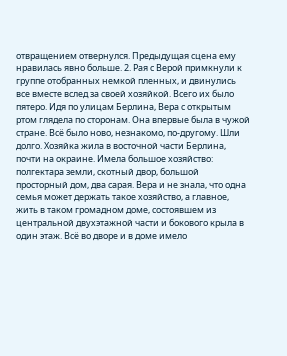отвращением отвернулся. Предыдущая сцена ему нравилась явно больше. 2. Рая с Верой примкнули к группе отобранных немкой пленных, и двинулись все вместе вслед за своей хозяйкой. Всего их было пятеро. Идя по улицам Берлина, Вера с открытым ртом глядела по сторонам. Она впервые была в чужой стране. Всё было ново, незнакомо, по-другому. Шли долго. Хозяйка жила в восточной части Берлина, почти на окраине. Имела большое хозяйство: полгектара земли, скотный двор, большой просторный дом, два сарая. Вера и не знала, что одна семья может держать такое хозяйство, а главное, жить в таком громадном доме, состоявшем из центральной двухэтажной части и бокового крыла в один этаж. Всё во дворе и в доме имело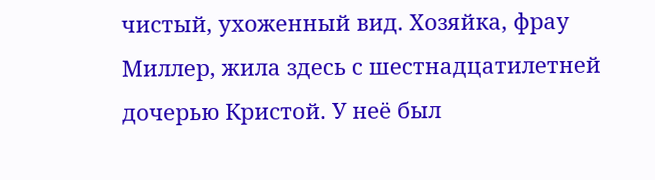чистый, ухоженный вид. Хозяйка, фрау Миллер, жила здесь с шестнадцатилетней дочерью Кристой. У неё был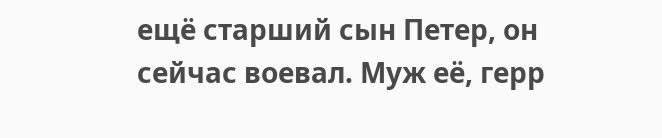ещё старший сын Петер, он сейчас воевал. Муж её, герр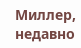Миллер, недавно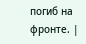погиб на фронте. |